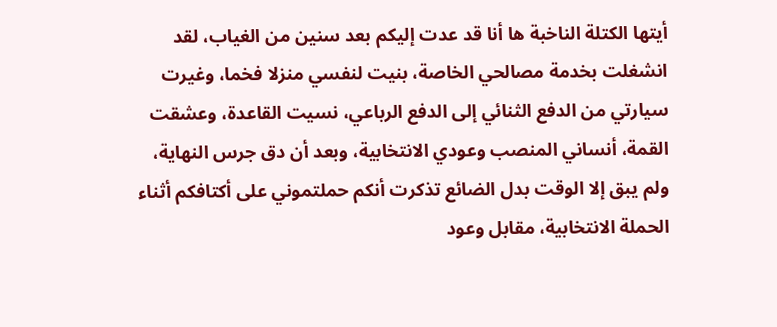أيتها الكتلة الناخبة ها أنا قد عدت إليكم بعد سنين من الغياب، لقد انشغلت بخدمة مصالحي الخاصة، بنيت لنفسي منزلا فخما، وغيرت سيارتي من الدفع الثنائي إلى الدفع الرباعي، نسيت القاعدة، وعشقت القمة، أنساني المنصب وعودي الانتخابية، وبعد أن دق جرس النهاية، ولم يبق إلا الوقت بدل الضائع تذكرت أنكم حملتموني على أكتافكم أثناء الحملة الانتخابية، مقابل وعود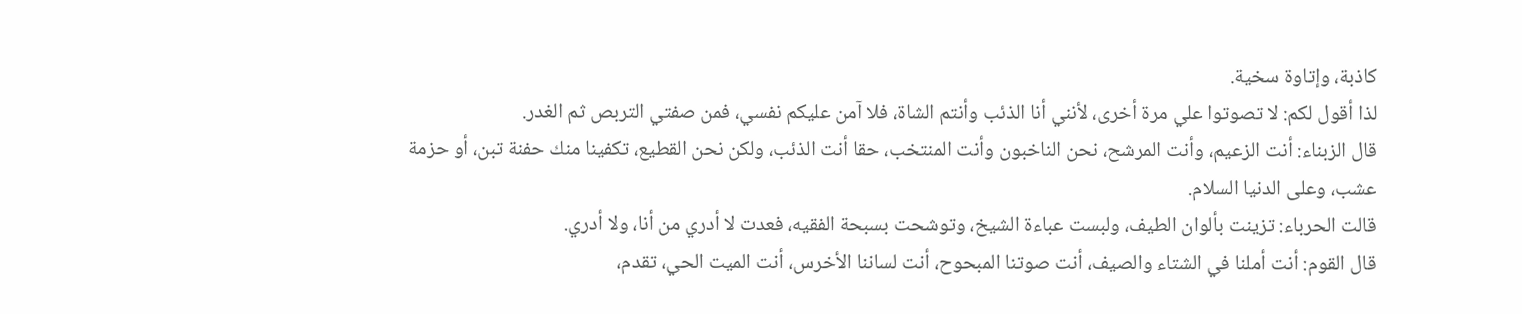كاذبة، وإتاوة سخية.
لذا أقول لكم: لا تصوتوا علي مرة أخرى، لأنني أنا الذئب وأنتم الشاة، فلا آمن عليكم نفسي، فمن صفتي التربص ثم الغدر.
قال الزبناء: أنت الزعيم، وأنت المرشح، نحن الناخبون وأنت المنتخب، حقا أنت الذئب، ولكن نحن القطيع، تكفينا منك حفنة تبن، أو حزمة عشب، وعلى الدنيا السلام.
قالت الحرباء: تزينت بألوان الطيف، ولبست عباءة الشيخ، وتوشحت بسبحة الفقيه، فعدت لا أدري من أنا، ولا أدري.
قال القوم: أنت أملنا في الشتاء والصيف، أنت صوتنا المبحوح، أنت لساننا الأخرس، أنت الميت الحي، تقدم،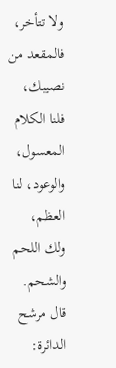ولا تتأخر، فالمقعد من نصيبك، فلنا الكلام المعسول، والوعود، لنا العظم، ولك اللحم والشحم.
قال مرشح الدائرة: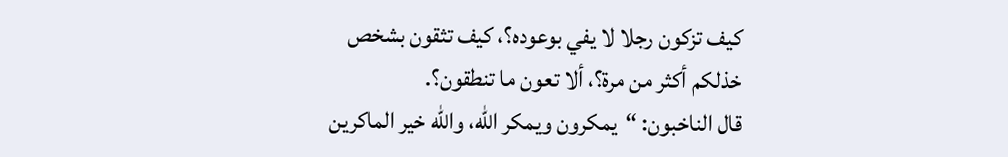كيف تزكون رجلا لا يفي بوعوده؟، كيف تثقون بشخص خذلكم أكثر من مرة؟، ألا تعون ما تنطقون؟.
قال الناخبون: “يمكرون ويمكر الله، والله خير الماكرين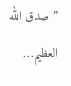” صدق الله العظيم…